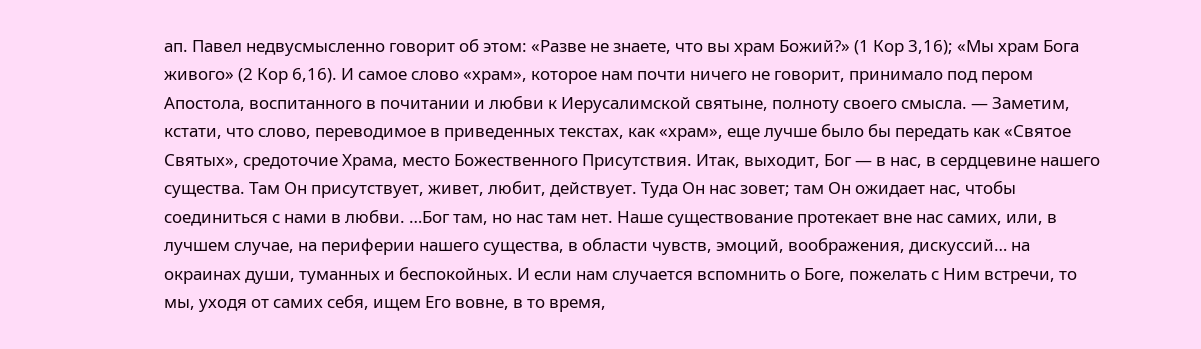ап. Павел недвусмысленно говорит об этом: «Разве не знаете, что вы храм Божий?» (1 Кор 3,16); «Мы храм Бога живого» (2 Кор 6,16). И самое слово «храм», которое нам почти ничего не говорит, принимало под пером Апостола, воспитанного в почитании и любви к Иерусалимской святыне, полноту своего смысла. — Заметим, кстати, что слово, переводимое в приведенных текстах, как «храм», еще лучше было бы передать как «Святое Святых», средоточие Храма, место Божественного Присутствия. Итак, выходит, Бог — в нас, в сердцевине нашего существа. Там Он присутствует, живет, любит, действует. Туда Он нас зовет; там Он ожидает нас, чтобы соединиться с нами в любви. …Бог там, но нас там нет. Наше существование протекает вне нас самих, или, в лучшем случае, на периферии нашего существа, в области чувств, эмоций, воображения, дискуссий… на окраинах души, туманных и беспокойных. И если нам случается вспомнить о Боге, пожелать с Ним встречи, то мы, уходя от самих себя, ищем Его вовне, в то время,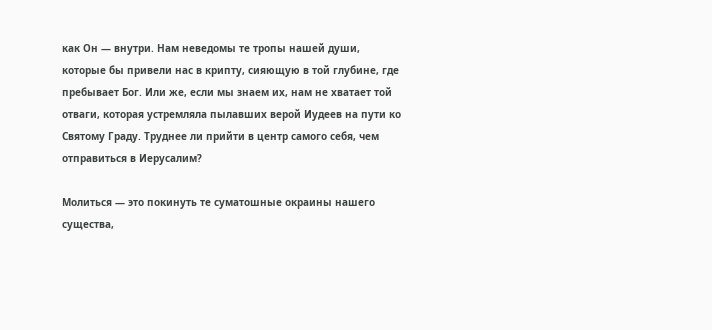как Он — внутри. Нам неведомы те тропы нашей души, которые бы привели нас в крипту, сияющую в той глубине, где пребывает Бог. Или же, если мы знаем их, нам не хватает той отваги, которая устремляла пылавших верой Иудеев на пути ко Святому Граду. Труднее ли прийти в центр самого себя, чем отправиться в Иерусалим?

Молиться — это покинуть те суматошные окраины нашего существа,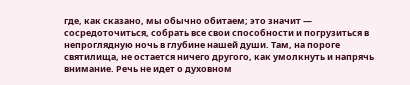где, как сказано, мы обычно обитаем; это значит — сосредоточиться, собрать все свои способности и погрузиться в непроглядную ночь в глубине нашей души. Там, на пороге святилища, не остается ничего другого, как умолкнуть и напрячь внимание. Речь не идет о духовном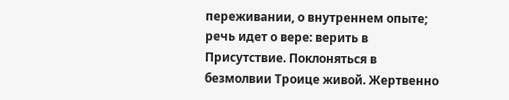переживании, о внутреннем опыте; речь идет о вере: верить в Присутствие. Поклоняться в безмолвии Троице живой. Жертвенно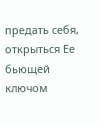предать себя, открыться Ее бьющей ключом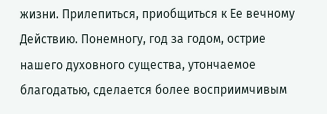жизни. Прилепиться, приобщиться к Ее вечному Действию. Понемногу, год за годом, острие нашего духовного существа, утончаемое благодатью, сделается более восприимчивым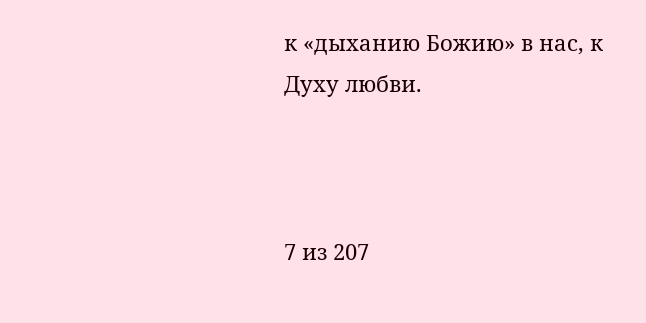к «дыханию Божию» в нас, к Духу любви.



7 из 207